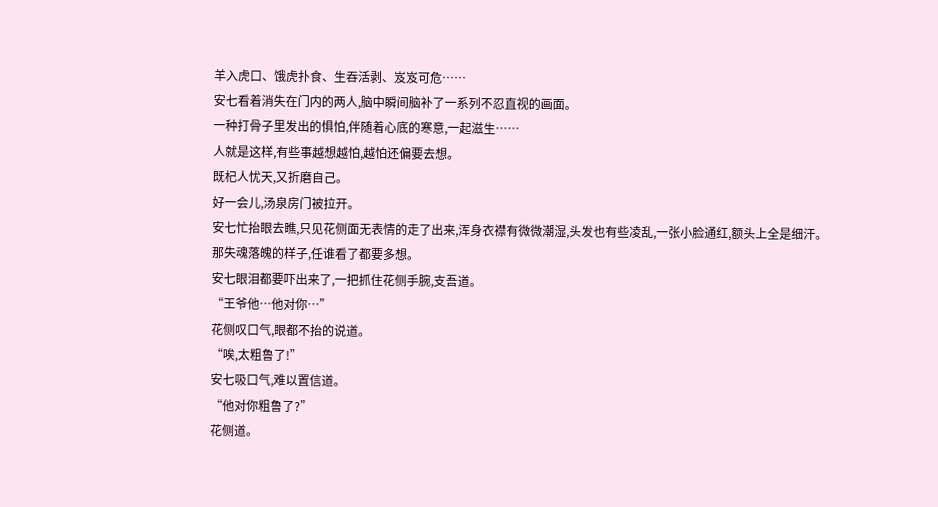羊入虎口、饿虎扑食、生吞活剥、岌岌可危……
安七看着消失在门内的两人,脑中瞬间脑补了一系列不忍直视的画面。
一种打骨子里发出的惧怕,伴随着心底的寒意,一起滋生……
人就是这样,有些事越想越怕,越怕还偏要去想。
既杞人忧天,又折磨自己。
好一会儿,汤泉房门被拉开。
安七忙抬眼去瞧,只见花侧面无表情的走了出来,浑身衣襟有微微潮湿,头发也有些凌乱,一张小脸通红,额头上全是细汗。
那失魂落魄的样子,任谁看了都要多想。
安七眼泪都要吓出来了,一把抓住花侧手腕,支吾道。
“王爷他…他对你…”
花侧叹口气,眼都不抬的说道。
“唉,太粗鲁了!”
安七吸口气,难以置信道。
“他对你粗鲁了?”
花侧道。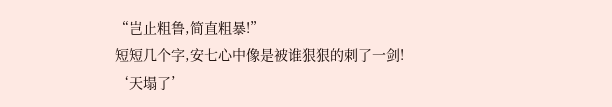“岂止粗鲁,简直粗暴!”
短短几个字,安七心中像是被谁狠狠的刺了一剑!
‘天塌了’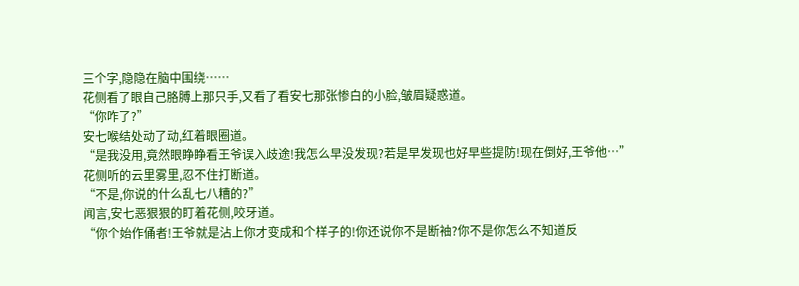三个字,隐隐在脑中围绕……
花侧看了眼自己胳膊上那只手,又看了看安七那张惨白的小脸,皱眉疑惑道。
“你咋了?”
安七喉结处动了动,红着眼圈道。
“是我没用,竟然眼睁睁看王爷误入歧途!我怎么早没发现?若是早发现也好早些提防!现在倒好,王爷他…”
花侧听的云里雾里,忍不住打断道。
“不是,你说的什么乱七八糟的?”
闻言,安七恶狠狠的盯着花侧,咬牙道。
“你个始作俑者!王爷就是沾上你才变成和个样子的!你还说你不是断袖?你不是你怎么不知道反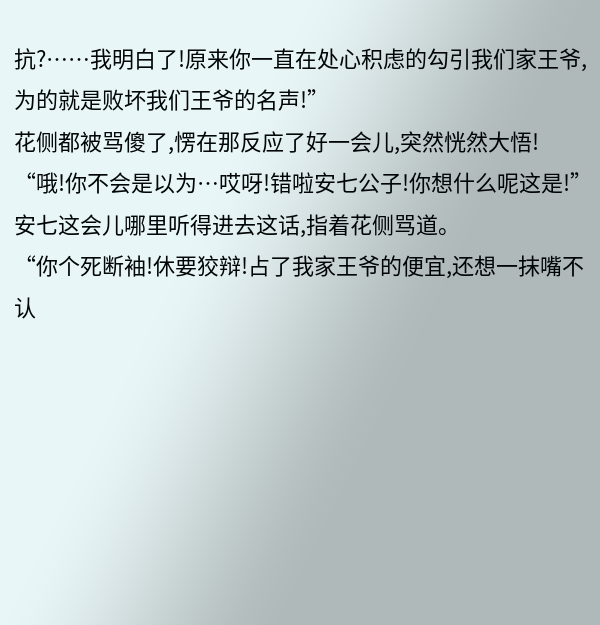抗?……我明白了!原来你一直在处心积虑的勾引我们家王爷,为的就是败坏我们王爷的名声!”
花侧都被骂傻了,愣在那反应了好一会儿,突然恍然大悟!
“哦!你不会是以为…哎呀!错啦安七公子!你想什么呢这是!”
安七这会儿哪里听得进去这话,指着花侧骂道。
“你个死断袖!休要狡辩!占了我家王爷的便宜,还想一抹嘴不认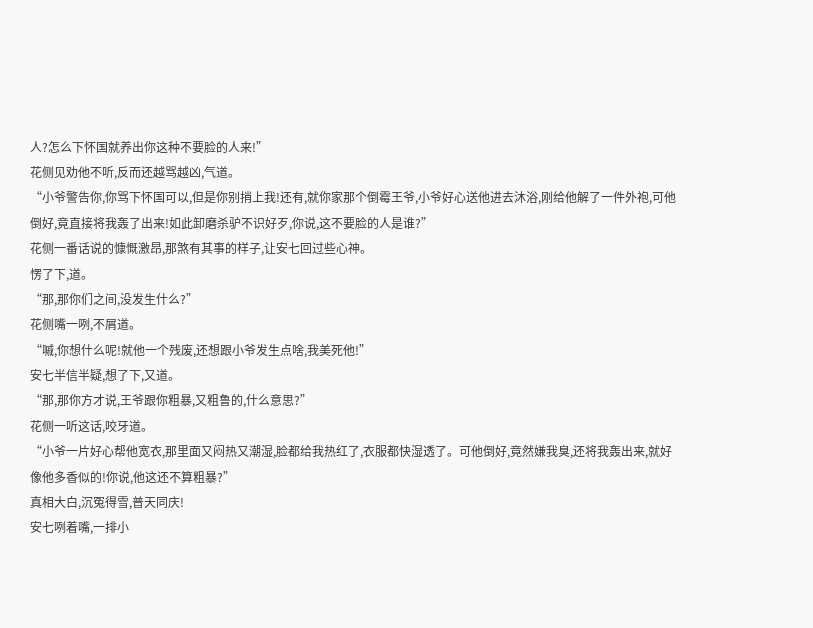人?怎么下怀国就养出你这种不要脸的人来!”
花侧见劝他不听,反而还越骂越凶,气道。
“小爷警告你,你骂下怀国可以,但是你别捎上我!还有,就你家那个倒霉王爷,小爷好心送他进去沐浴,刚给他解了一件外袍,可他倒好,竟直接将我轰了出来!如此卸磨杀驴不识好歹,你说,这不要脸的人是谁?”
花侧一番话说的慷慨激昂,那煞有其事的样子,让安七回过些心神。
愣了下,道。
“那,那你们之间,没发生什么?”
花侧嘴一咧,不屑道。
“嘁,你想什么呢!就他一个残废,还想跟小爷发生点啥,我美死他!”
安七半信半疑,想了下,又道。
“那,那你方才说,王爷跟你粗暴,又粗鲁的,什么意思?”
花侧一听这话,咬牙道。
“小爷一片好心帮他宽衣,那里面又闷热又潮湿,脸都给我热红了,衣服都快湿透了。可他倒好,竟然嫌我臭,还将我轰出来,就好像他多香似的!你说,他这还不算粗暴?”
真相大白,沉冤得雪,普天同庆!
安七咧着嘴,一排小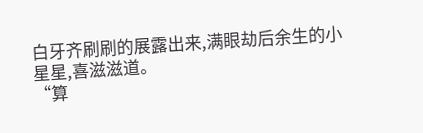白牙齐刷刷的展露出来,满眼劫后余生的小星星,喜滋滋道。
“算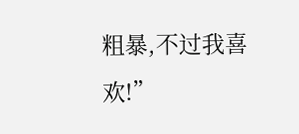粗暴,不过我喜欢!”